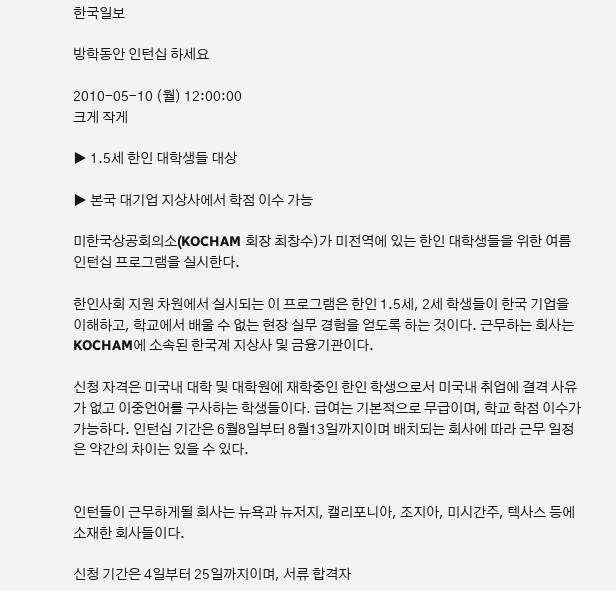한국일보

방학동안 인턴십 하세요

2010-05-10 (월) 12:00:00
크게 작게

▶ 1.5세 한인 대학생들 대상

▶ 본국 대기업 지상사에서 학점 이수 가능

미한국상공회의소(KOCHAM 회장 최창수)가 미전역에 있는 한인 대학생들을 위한 여름 인턴십 프로그램을 실시한다.

한인사회 지원 차원에서 실시되는 이 프로그램은 한인 1.5세, 2세 학생들이 한국 기업을 이해하고, 학교에서 배울 수 없는 현장 실무 경험을 얻도록 하는 것이다. 근무하는 회사는 KOCHAM에 소속된 한국계 지상사 및 금융기관이다.

신청 자격은 미국내 대학 및 대학원에 재학중인 한인 학생으로서 미국내 취업에 결격 사유가 없고 이중언어를 구사하는 학생들이다. 급여는 기본적으로 무급이며, 학교 학점 이수가 가능하다. 인턴십 기간은 6월8일부터 8월13일까지이며 배치되는 회사에 따라 근무 일정은 약간의 차이는 있을 수 있다.


인턴들이 근무하게될 회사는 뉴욕과 뉴저지, 캘리포니아, 조지아, 미시간주, 텍사스 등에 소재한 회사들이다.

신청 기간은 4일부터 25일까지이며, 서류 합격자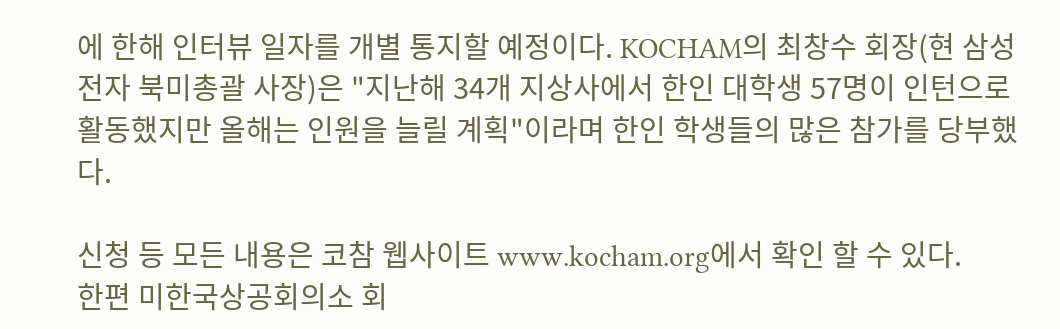에 한해 인터뷰 일자를 개별 통지할 예정이다. KOCHAM의 최창수 회장(현 삼성전자 북미총괄 사장)은 "지난해 34개 지상사에서 한인 대학생 57명이 인턴으로 활동했지만 올해는 인원을 늘릴 계획"이라며 한인 학생들의 많은 참가를 당부했다.

신청 등 모든 내용은 코참 웹사이트 www.kocham.org에서 확인 할 수 있다.
한편 미한국상공회의소 회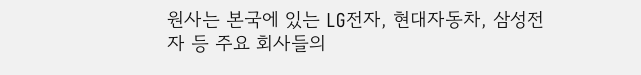원사는 본국에 있는 LG전자, 현대자동차, 삼성전자 등 주요 회사들의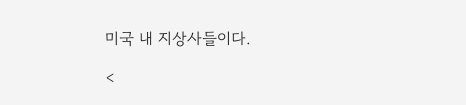미국 내 지상사들이다.

<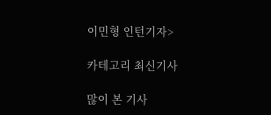이민형 인턴기자>

카테고리 최신기사

많이 본 기사